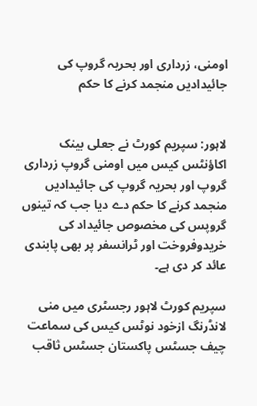اومنی، زرداری اور بحریہ گروپ کی جائیدادیں منجمد کرنے کا حکم


لاہور: سپریم کورٹ نے جعلی بینک اکاؤنٹس کیس میں اومنی گروپ زرداری گروپ اور بحریہ گروپ کی جائیدادیں منجمد کرنے کا حکم دے دیا جب کہ تینوں گروپس کی مخصوص جائیداد کی خریدوفروخت اور ٹرانسفر پر بھی پابندی عائد کر دی ہے۔

سپریم کورٹ لاہور رجسٹری میں منی لانڈرنگ ازخود نوٹس کیس کی سماعت چیف جسٹس پاکستان جسٹس ثاقب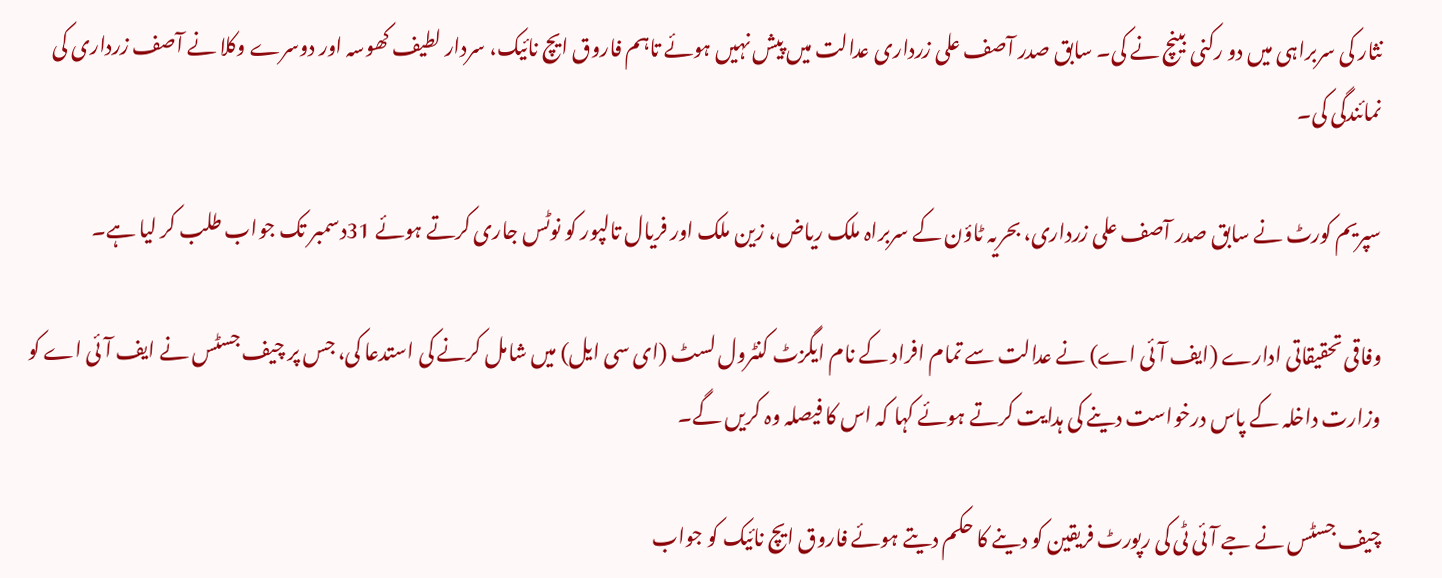نثار کی سربراہی میں دو رکنی بینچ نے کی۔ سابق صدر آصف علی زرداری عدالت میں پیش نہیں ہوئے تاہم فاروق ایچ نائیک، سردار لطیف کھوسہ اور دوسرے وکلا نے آصف زرداری کی نمائندگی کی۔

سپریم کورٹ نے سابق صدر آصف علی زرداری، بحریہ ٹاؤن کے سربراہ ملک ریاض، زین ملک اور فریال تالپور کو نوٹس جاری کرتے ہوئے 31دسمبر تک جواب طلب کر لیا ہے۔

وفاقی تحقیقاتی ادارے (ایف آئی اے) نے عدالت سے تمام افراد کے نام ایگزٹ کنٹرول لسٹ (ای سی ایل) میں شامل کرنے کی استدعا کی، جس پر چیف جسٹس نے ایف آئی اے کو وزارت داخلہ کے پاس درخواست دینے کی ہدایت کرتے ہوئے کہا کہ اس کا فیصلہ وہ کریں گے۔

چیف جسٹس نے جے آئی ٹی کی رپورٹ فریقین کو دینے کا حکم دیتے ہوئے فاروق ایچ نائیک کو جواب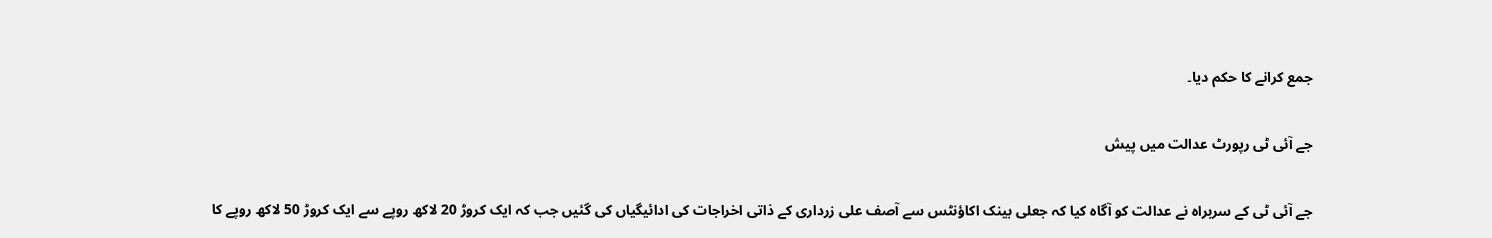جمع کرانے کا حکم دیا۔

جے آئی ٹی رپورٹ عدالت میں پیش

جے آئی ٹی کے سربراہ نے عدالت کو آگاہ کیا کہ جعلی بینک اکاؤنٹس سے آصف علی زرداری کے ذاتی اخراجات کی ادائیگیاں کی گئیں جب کہ ایک کروڑ 20 لاکھ روپے سے ایک کروڑ 50 لاکھ روپے کا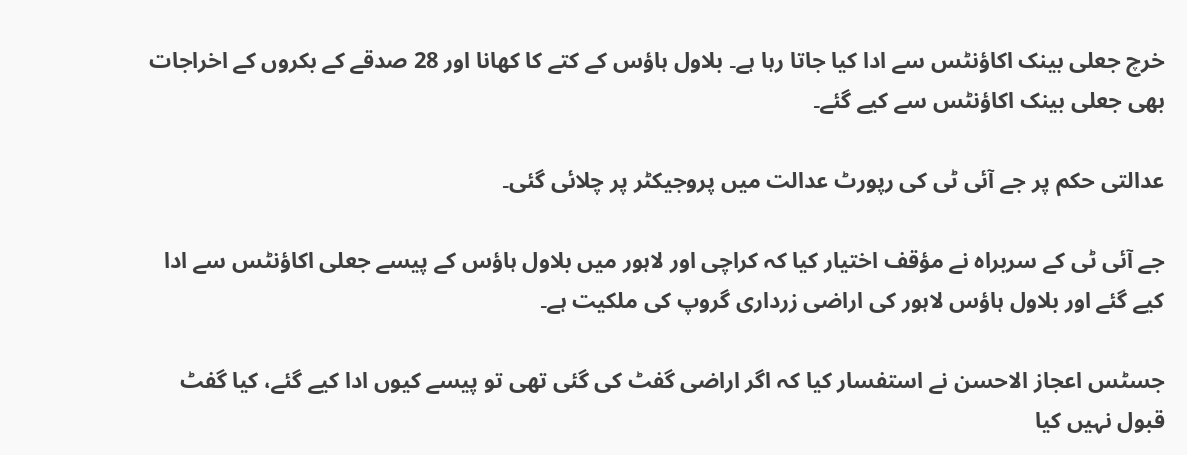خرچ جعلی بینک اکاؤنٹس سے ادا کیا جاتا رہا ہے۔ بلاول ہاؤس کے کتے کا کھانا اور 28 صدقے کے بکروں کے اخراجات بھی جعلی بینک اکاؤنٹس سے کیے گئے۔

عدالتی حکم پر جے آئی ٹی کی رپورٹ عدالت میں پروجیکٹر پر چلائی گئی۔

جے آئی ٹی کے سربراہ نے مؤقف اختیار کیا کہ کراچی اور لاہور میں بلاول ہاؤس کے پیسے جعلی اکاؤنٹس سے ادا کیے گئے اور بلاول ہاؤس لاہور کی اراضی زرداری گروپ کی ملکیت ہے۔

جسٹس اعجاز الاحسن نے استفسار کیا کہ اگر اراضی گفٹ کی گئی تھی تو پیسے کیوں ادا کیے گئے، کیا گفٹ قبول نہیں کیا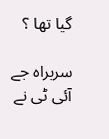گیا تھا ؟

سربراہ جے آئی ٹی نے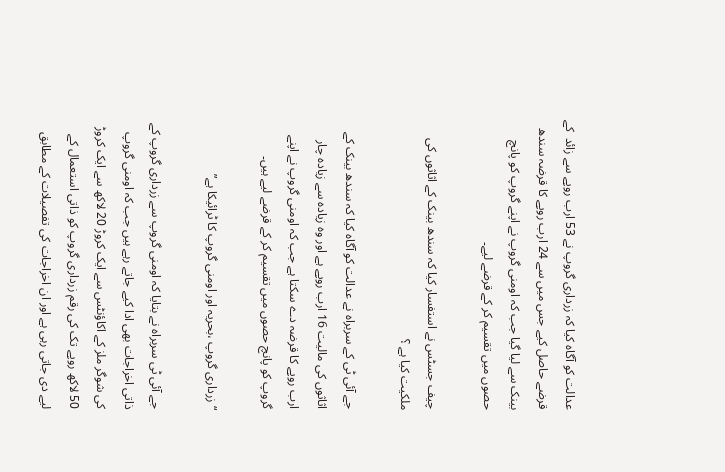عدالت کو آگاہ کیا کہ زرداری گروپ نے 53 ارب روپے سے زائد  کے قرضے حاصل کیے جس میں سے 24 ارب روپے کا قرضہ سندھ بینک سے لیا گیا جب کہ اومنی گروپ نے اپنے گروپ کو پانچ حصوں میں تقسیم کر کے قرضے لیے۔

چیف جسٹس نے استفسار کیا کہ سندھ بینک کے اثاثوں کی ملکیت کیا ہے ؟

جے آئی ٹی کے سربراہ نے عدالت کو آگاہ کیا کہ سندھ بینک کے اثاثوں کی مالیت 16 ارب روپے ہے اور وہ زیادہ سے زیادہ چار ارب روپے کا قرضہ دے سکتا ہے جب کہ اومنی گروپ نے اپنے گروپ کو پانچ حصوں میں تقسیم کر کے قرضے لیے ہیں۔

“زرداری گروپ ،بحریہ اور اومنی گروپ کا ٹرائیکا ہے”

جے آئی ٹی سربراہ نے بتایا کہ اومنی گروپ سے زرداری گروپ کے ذاتی اخراجات بھی ادا کیے جاتے رہے ہیں جب کہ اومنی گروپ کی شوگر ملز کے اکاؤنٹس سے ایک کروڑ 20 لاکھ سے ایک کروڑ 50 لاکھ روپے تک کی رقم زرداری گروپ کو ذاتی استعمال کے لیے دی جاتی رہی ہے اور ان اخراجات کی تفصیلات کے مطابق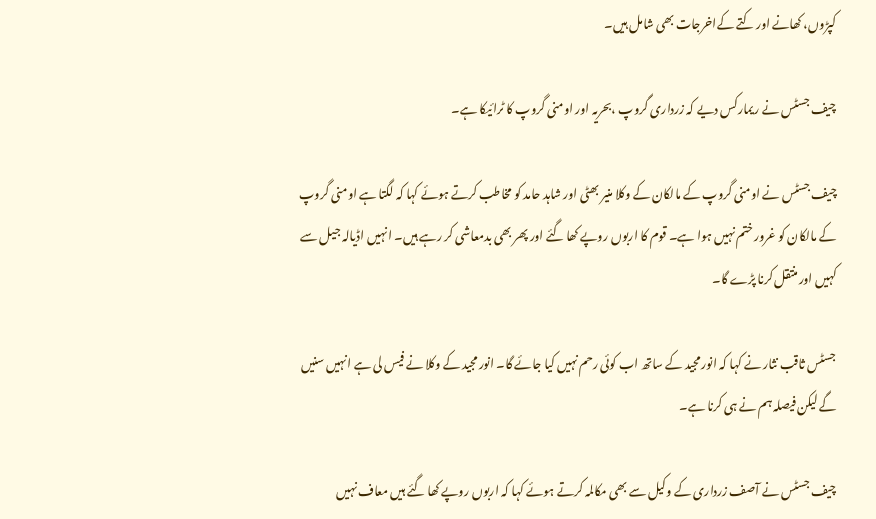کپڑوں، کھانے اور کتے کےاخرجات بھی شامل ہیں۔

چیف جسٹس نے ریمارکس دیے کہ زرداری گروپ ،بحریہ اور اومنی گروپ کا ٹرائیکا ہے۔

چیف جسٹس نے اومنی گروپ کے مالکان کے وکلا منیر بھٹی اور شاہد حامد کو مخاطب کرتے ہوئے کہا کہ لگتا ہے اومنی گروپ کے مالکان کو غرور ختم نہیں ہوا ہے۔ قوم کا اربوں روپے کھا گئے اور پھر بھی بدمعاشی کر رہے ہیں۔ انہیں اڈیالہ جیل سے کہیں اور منتقل کرنا پڑے گا۔

جسٹس ثاقب نثار نے کہا کہ انور مجید کے ساتھ اب کوئی رحم نہیں کیا جائے گا۔ انور مجید کے وکلا نے فیس لی ہے انہیں سنیں گے لیکن فیصلہ ہم نے ہی کرنا ہے۔

چیف جسٹس نے آصف زرداری کے وکیل سے بھی مکالمہ کرتے ہوئے کہا کہ اربوں روپے کھا گئے ہیں معاف نہیں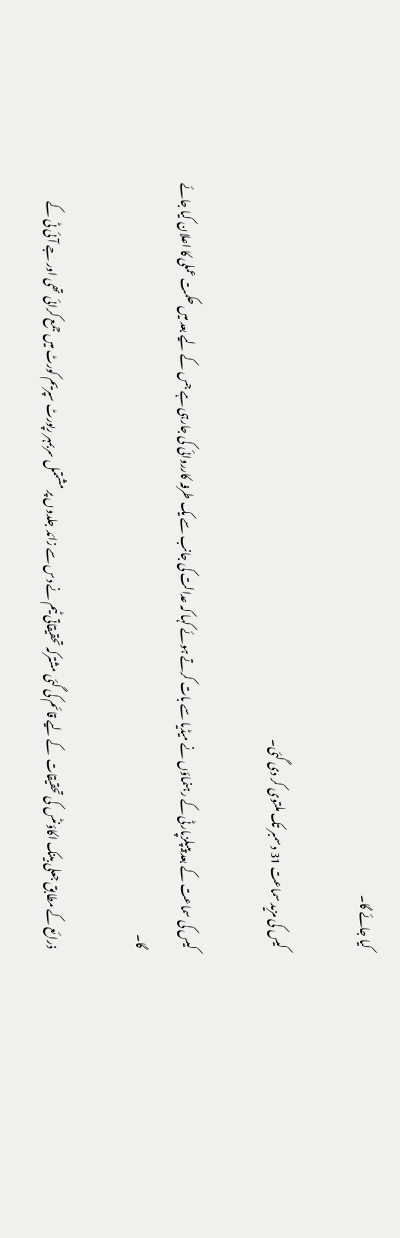کیا جائے گا۔

کیس کی مزید سماعت 31 دسمبر تک ملتوی کر دی گئی۔

کیس کی سماعت کے بعد پیپلزپارٹی کے رہنماؤں نے میڈیا سے بات کرتے ہوئے کہا کہ عدالت کی جانب سے یک طرفہ کارروائی کی جارہی ہے جس کے لیے بعد میں حکمت عملی کا اعلان کیا جائے گا۔

ذرائع کے مطابق جعلی بینک اکاؤنٹس کی تحقیقات  کے لیے قائم کی گئی مشترکہ تحقیقاتی ٹیم نے دس سے زائد جلدوں پر مشتمل سربمہر رپورٹ سپریم کورٹ میں جمع کرائی تھی اور جے آئی ٹی کے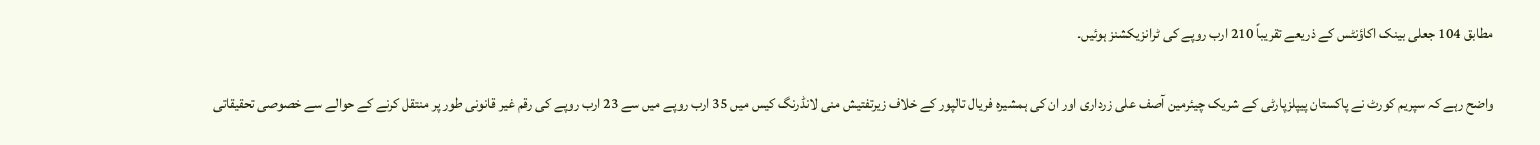مطابق 104 جعلی بینک اکاؤنٹس کے ذریعے تقریباً 210 ارب روپے کی ٹرانزیکشنز ہوئیں۔

واضح رہے کہ سپریم کورٹ نے پاکستان پیپلزپارٹی کے شریک چیئرمین آصف علی زرداری اور ان کی ہمشیرہ فریال تالپور کے خلاف زیرتفتیش منی لانڈرنگ کیس میں 35 ارب روپے میں سے 23 ارب روپے کی رقم غیر قانونی طور پر منتقل کرنے کے حوالے سے خصوصی تحقیقاتی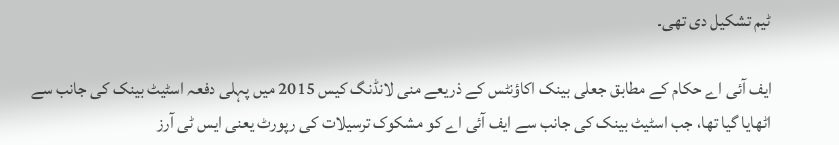ٹیم تشکیل دی تھی۔

ایف آئی اے حکام کے مطابق جعلی بینک اکاؤنٹس کے ذریعے منی لانڈنگ کیس 2015 میں پہلی دفعہ اسٹیٹ بینک کی جانب سے اٹھایا گیا تھا، جب اسٹیٹ بینک کی جانب سے ایف آئی اے کو مشکوک ترسیلات کی رپورٹ یعنی ایس ٹی آرز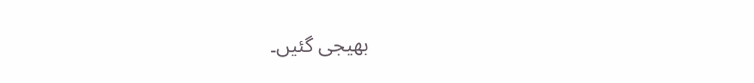بھیجی گئیں۔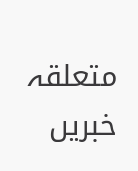متعلقہ خبریں